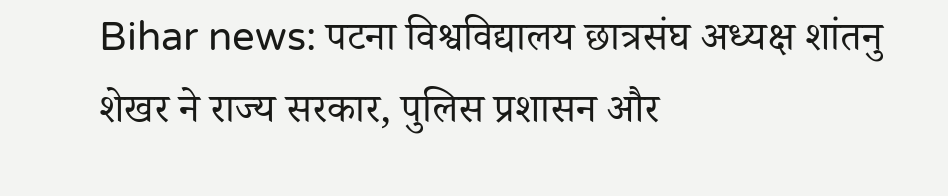Bihar news: पटना विश्वविद्यालय छात्रसंघ अध्यक्ष शांतनु शेखर ने राज्य सरकार, पुलिस प्रशासन और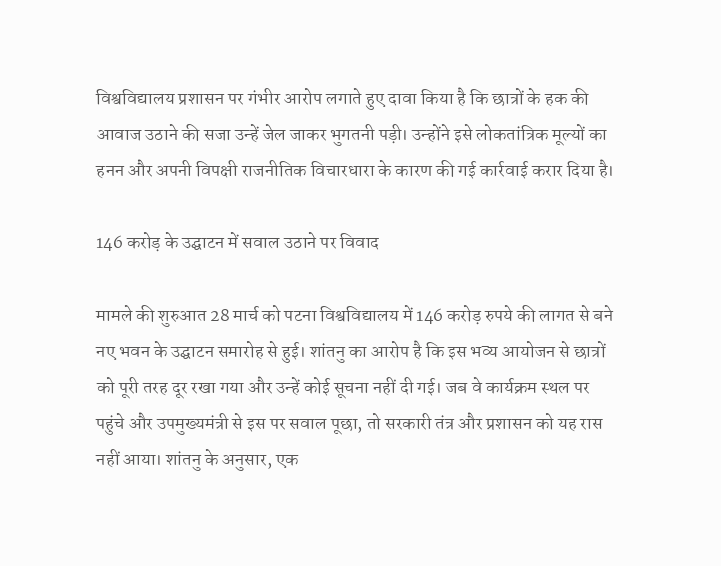विश्वविद्यालय प्रशासन पर गंभीर आरोप लगाते हुए दावा किया है कि छात्रों के हक की आवाज उठाने की सजा उन्हें जेल जाकर भुगतनी पड़ी। उन्होंने इसे लोकतांत्रिक मूल्यों का हनन और अपनी विपक्षी राजनीतिक विचारधारा के कारण की गई कार्रवाई करार दिया है।

146 करोड़ के उद्घाटन में सवाल उठाने पर विवाद

मामले की शुरुआत 28 मार्च को पटना विश्वविद्यालय में 146 करोड़ रुपये की लागत से बने नए भवन के उद्घाटन समारोह से हुई। शांतनु का आरोप है कि इस भव्य आयोजन से छात्रों को पूरी तरह दूर रखा गया और उन्हें कोई सूचना नहीं दी गई। जब वे कार्यक्रम स्थल पर पहुंचे और उपमुख्यमंत्री से इस पर सवाल पूछा, तो सरकारी तंत्र और प्रशासन को यह रास नहीं आया। शांतनु के अनुसार, एक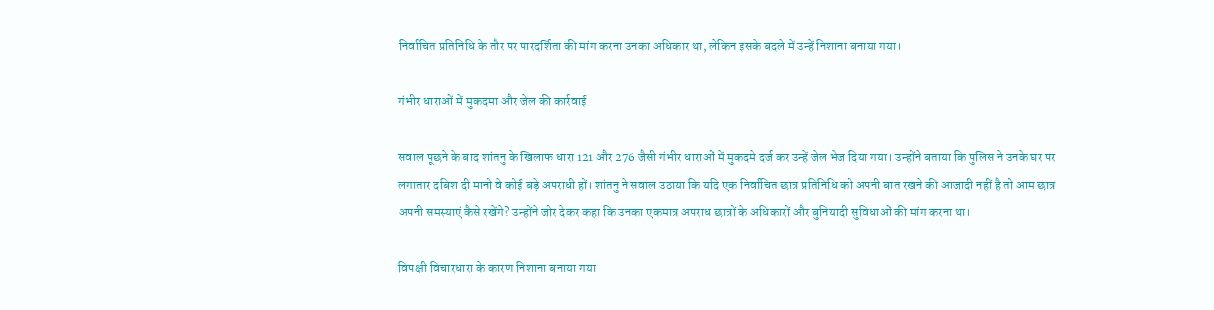निर्वाचित प्रतिनिधि के तौर पर पारदर्शिता की मांग करना उनका अधिकार था, लेकिन इसके बदले में उन्हें निशाना बनाया गया।

गंभीर धाराओं में मुकदमा और जेल की कार्रवाई

सवाल पूछने के बाद शांतनु के खिलाफ धारा 121 और 276 जैसी गंभीर धाराओं में मुकदमे दर्ज कर उन्हें जेल भेज दिया गया। उन्होंने बताया कि पुलिस ने उनके घर पर लगातार दबिश दी मानो वे कोई बड़े अपराधी हों। शांतनु ने सवाल उठाया कि यदि एक निर्वाचित छात्र प्रतिनिधि को अपनी बात रखने की आजादी नहीं है तो आम छात्र अपनी समस्याएं कैसे रखेंगे? उन्होंने जोर देकर कहा कि उनका एकमात्र अपराध छात्रों के अधिकारों और बुनियादी सुविधाओं की मांग करना था।

विपक्षी विचारधारा के कारण निशाना बनाया गया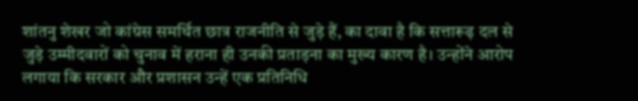शांतनु शेखर जो कांग्रेस समर्थित छात्र राजनीति से जुड़े हैं, का दावा है कि सत्तारूढ़ दल से जुड़े उम्मीदवारों को चुनाव में हराना ही उनकी प्रताड़ना का मुख्य कारण है। उन्होंने आरोप लगाया कि सरकार और प्रशासन उन्हें एक प्रतिनिधि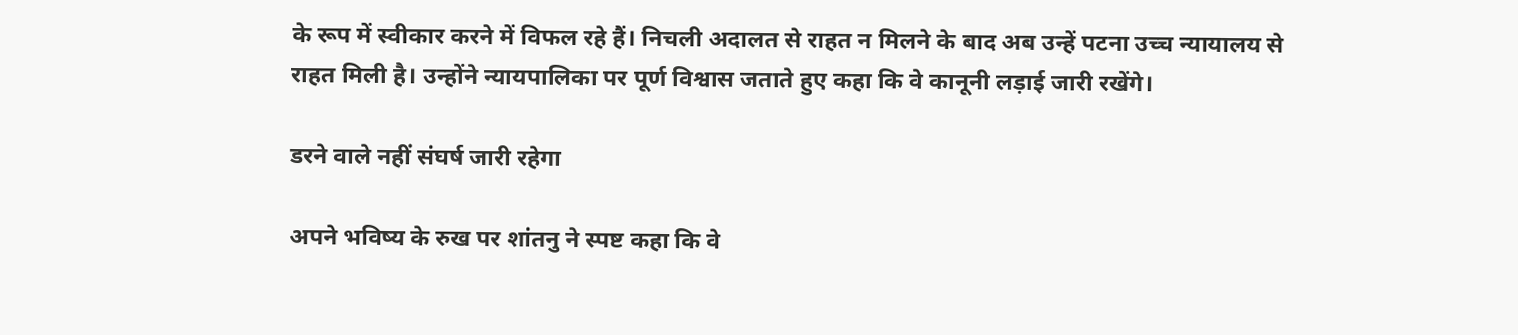के रूप में स्वीकार करने में विफल रहे हैं। निचली अदालत से राहत न मिलने के बाद अब उन्हें पटना उच्च न्यायालय से राहत मिली है। उन्होंने न्यायपालिका पर पूर्ण विश्वास जताते हुए कहा कि वे कानूनी लड़ाई जारी रखेंगे।

डरने वाले नहीं संघर्ष जारी रहेगा

अपने भविष्य के रुख पर शांतनु ने स्पष्ट कहा कि वे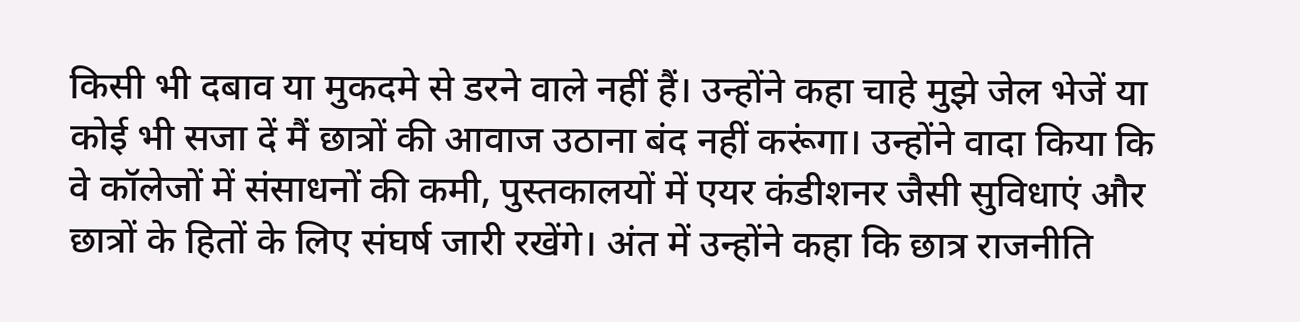किसी भी दबाव या मुकदमे से डरने वाले नहीं हैं। उन्होंने कहा चाहे मुझे जेल भेजें या कोई भी सजा दें मैं छात्रों की आवाज उठाना बंद नहीं करूंगा। उन्होंने वादा किया कि वे कॉलेजों में संसाधनों की कमी, पुस्तकालयों में एयर कंडीशनर जैसी सुविधाएं और छात्रों के हितों के लिए संघर्ष जारी रखेंगे। अंत में उन्होंने कहा कि छात्र राजनीति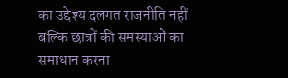का उद्देश्य दलगत राजनीति नहीं बल्कि छात्रों की समस्याओं का समाधान करना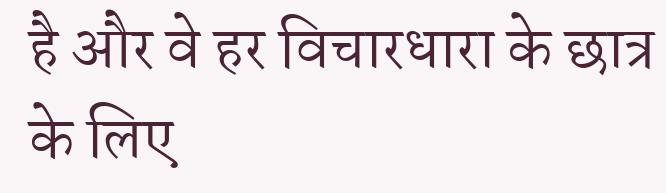है और वे हर विचारधारा के छात्र के लिए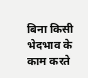बिना किसी भेदभाव के काम करते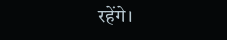रहेंगे।